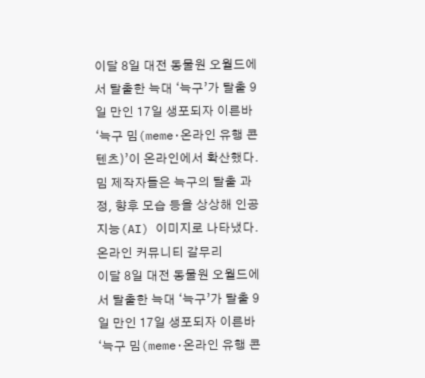이달 8일 대전 동물원 오월드에서 탈출한 늑대 ‘늑구’가 탈출 9일 만인 17일 생포되자 이른바 ‘늑구 밈(meme·온라인 유행 콘텐츠)’이 온라인에서 확산했다. 밈 제작자들은 늑구의 탈출 과정, 향후 모습 등을 상상해 인공지능(AI) 이미지로 나타냈다. 온라인 커뮤니티 갈무리
이달 8일 대전 동물원 오월드에서 탈출한 늑대 ‘늑구’가 탈출 9일 만인 17일 생포되자 이른바 ‘늑구 밈(meme·온라인 유행 콘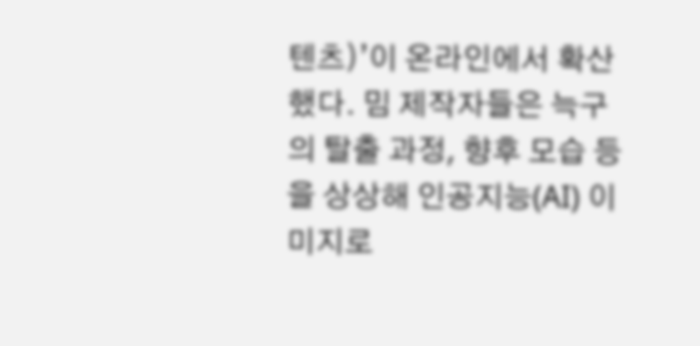텐츠)’이 온라인에서 확산했다. 밈 제작자들은 늑구의 탈출 과정, 향후 모습 등을 상상해 인공지능(AI) 이미지로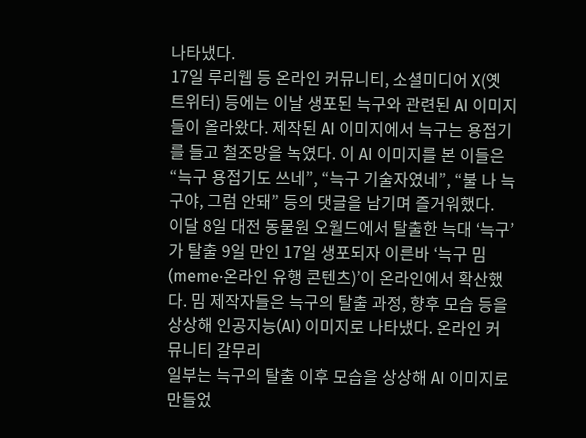나타냈다.
17일 루리웹 등 온라인 커뮤니티, 소셜미디어 X(옛 트위터) 등에는 이날 생포된 늑구와 관련된 AI 이미지들이 올라왔다. 제작된 AI 이미지에서 늑구는 용접기를 들고 철조망을 녹였다. 이 AI 이미지를 본 이들은 “늑구 용접기도 쓰네”, “늑구 기술자였네”, “불 나 늑구야, 그럼 안돼” 등의 댓글을 남기며 즐거워했다.
이달 8일 대전 동물원 오월드에서 탈출한 늑대 ‘늑구’가 탈출 9일 만인 17일 생포되자 이른바 ‘늑구 밈(meme·온라인 유행 콘텐츠)’이 온라인에서 확산했다. 밈 제작자들은 늑구의 탈출 과정, 향후 모습 등을 상상해 인공지능(AI) 이미지로 나타냈다. 온라인 커뮤니티 갈무리
일부는 늑구의 탈출 이후 모습을 상상해 AI 이미지로 만들었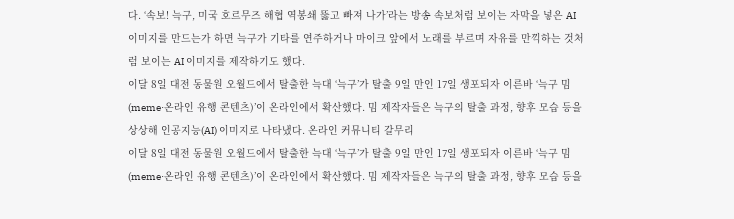다. ‘속보! 늑구, 미국 호르무즈 해협 역봉쇄 뚫고 빠져 나가’라는 방송 속보처럼 보이는 자막을 넣은 AI 이미지를 만드는가 하면 늑구가 기타를 연주하거나 마이크 앞에서 노래를 부르며 자유를 만끽하는 것처럼 보이는 AI 이미지를 제작하기도 했다.
이달 8일 대전 동물원 오월드에서 탈출한 늑대 ‘늑구’가 탈출 9일 만인 17일 생포되자 이른바 ‘늑구 밈(meme·온라인 유행 콘텐츠)’이 온라인에서 확산했다. 밈 제작자들은 늑구의 탈출 과정, 향후 모습 등을 상상해 인공지능(AI) 이미지로 나타냈다. 온라인 커뮤니티 갈무리
이달 8일 대전 동물원 오월드에서 탈출한 늑대 ‘늑구’가 탈출 9일 만인 17일 생포되자 이른바 ‘늑구 밈(meme·온라인 유행 콘텐츠)’이 온라인에서 확산했다. 밈 제작자들은 늑구의 탈출 과정, 향후 모습 등을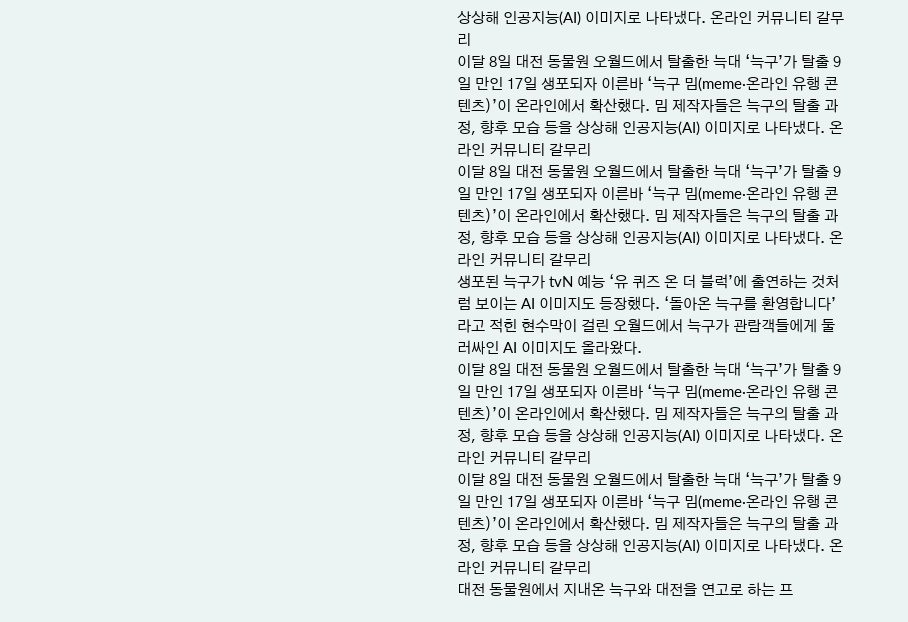상상해 인공지능(AI) 이미지로 나타냈다. 온라인 커뮤니티 갈무리
이달 8일 대전 동물원 오월드에서 탈출한 늑대 ‘늑구’가 탈출 9일 만인 17일 생포되자 이른바 ‘늑구 밈(meme·온라인 유행 콘텐츠)’이 온라인에서 확산했다. 밈 제작자들은 늑구의 탈출 과정, 향후 모습 등을 상상해 인공지능(AI) 이미지로 나타냈다. 온라인 커뮤니티 갈무리
이달 8일 대전 동물원 오월드에서 탈출한 늑대 ‘늑구’가 탈출 9일 만인 17일 생포되자 이른바 ‘늑구 밈(meme·온라인 유행 콘텐츠)’이 온라인에서 확산했다. 밈 제작자들은 늑구의 탈출 과정, 향후 모습 등을 상상해 인공지능(AI) 이미지로 나타냈다. 온라인 커뮤니티 갈무리
생포된 늑구가 tvN 예능 ‘유 퀴즈 온 더 블럭’에 출연하는 것처럼 보이는 AI 이미지도 등장했다. ‘돌아온 늑구를 환영합니다’라고 적힌 현수막이 걸린 오월드에서 늑구가 관람객들에게 둘러싸인 AI 이미지도 올라왔다.
이달 8일 대전 동물원 오월드에서 탈출한 늑대 ‘늑구’가 탈출 9일 만인 17일 생포되자 이른바 ‘늑구 밈(meme·온라인 유행 콘텐츠)’이 온라인에서 확산했다. 밈 제작자들은 늑구의 탈출 과정, 향후 모습 등을 상상해 인공지능(AI) 이미지로 나타냈다. 온라인 커뮤니티 갈무리
이달 8일 대전 동물원 오월드에서 탈출한 늑대 ‘늑구’가 탈출 9일 만인 17일 생포되자 이른바 ‘늑구 밈(meme·온라인 유행 콘텐츠)’이 온라인에서 확산했다. 밈 제작자들은 늑구의 탈출 과정, 향후 모습 등을 상상해 인공지능(AI) 이미지로 나타냈다. 온라인 커뮤니티 갈무리
대전 동물원에서 지내온 늑구와 대전을 연고로 하는 프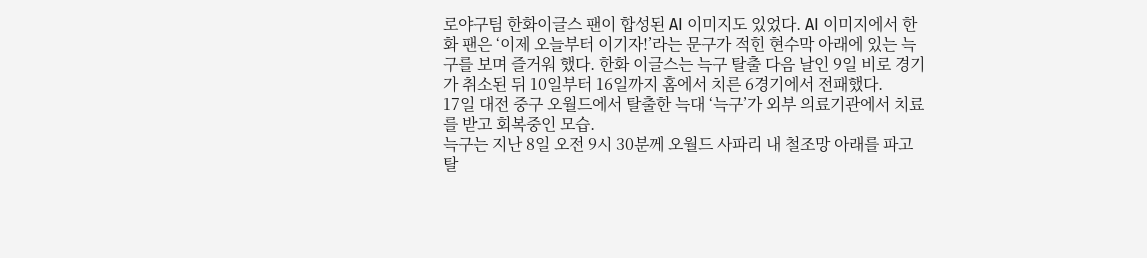로야구팀 한화이글스 팬이 합성된 AI 이미지도 있었다. AI 이미지에서 한화 팬은 ‘이제 오늘부터 이기자!’라는 문구가 적힌 현수막 아래에 있는 늑구를 보며 즐거워 했다. 한화 이글스는 늑구 탈출 다음 날인 9일 비로 경기가 취소된 뒤 10일부터 16일까지 홈에서 치른 6경기에서 전패했다.
17일 대전 중구 오월드에서 탈출한 늑대 ‘늑구’가 외부 의료기관에서 치료를 받고 회복중인 모습.
늑구는 지난 8일 오전 9시 30분께 오월드 사파리 내 철조망 아래를 파고 탈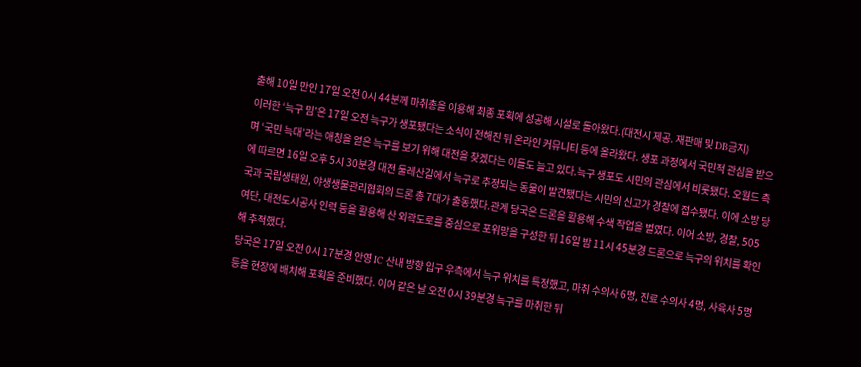출해 10일 만인 17일 오전 0시 44분께 마취총을 이용해 최종 포획에 성공해 시설로 돌아왔다.(대전시 제공. 재판매 및 DB금지)
이러한 ‘늑구 밈’은 17일 오전 늑구가 생포됐다는 소식이 전해진 뒤 온라인 커뮤니티 등에 올라왔다. 생포 과정에서 국민적 관심을 받으며 ‘국민 늑대’라는 애칭을 얻은 늑구를 보기 위해 대전을 찾겠다는 이들도 늘고 있다.늑구 생포도 시민의 관심에서 비롯됐다. 오월드 측에 따르면 16일 오후 5시 30분경 대전 둘레산길에서 늑구로 추정되는 동물이 발견됐다는 시민의 신고가 경찰에 접수됐다. 이에 소방 당국과 국립생태원, 야생생물관리협회의 드론 총 7대가 출동했다.관계 당국은 드론을 활용해 수색 작업을 벌였다. 이어 소방, 경찰, 505여단, 대전도시공사 인력 등을 활용해 산 외곽도로를 중심으로 포위망을 구성한 뒤 16일 밤 11시 45분경 드론으로 늑구의 위치를 확인해 추적했다.
당국은 17일 오전 0시 17분경 안영 IC 산내 방향 입구 우측에서 늑구 위치를 특정했고, 마취 수의사 6명, 진료 수의사 4명, 사육사 5명 등을 현장에 배치해 포획을 준비했다. 이어 같은 날 오전 0시 39분경 늑구를 마취한 뒤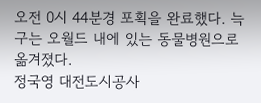오전 0시 44분경 포획을 완료했다. 늑구는 오월드 내에 있는 동물병원으로 옮겨졌다.
정국영 대전도시공사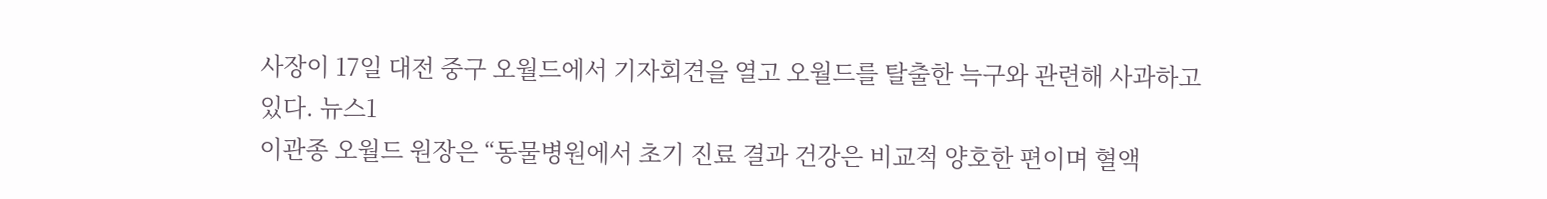사장이 17일 대전 중구 오월드에서 기자회견을 열고 오월드를 탈출한 늑구와 관련해 사과하고 있다. 뉴스1
이관종 오월드 원장은 “동물병원에서 초기 진료 결과 건강은 비교적 양호한 편이며 혈액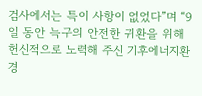검사에서는 특이 사항이 없었다”며 “9일 동안 늑구의 안전한 귀환을 위해 헌신적으로 노력해 주신 기후에너지환경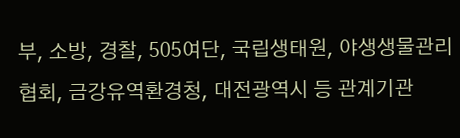부, 소방, 경찰, 505여단, 국립생태원, 야생생물관리협회, 금강유역환경청, 대전광역시 등 관계기관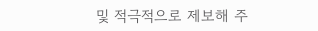및 적극적으로 제보해 주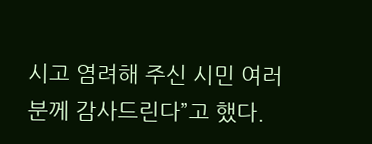시고 염려해 주신 시민 여러분께 감사드린다”고 했다.